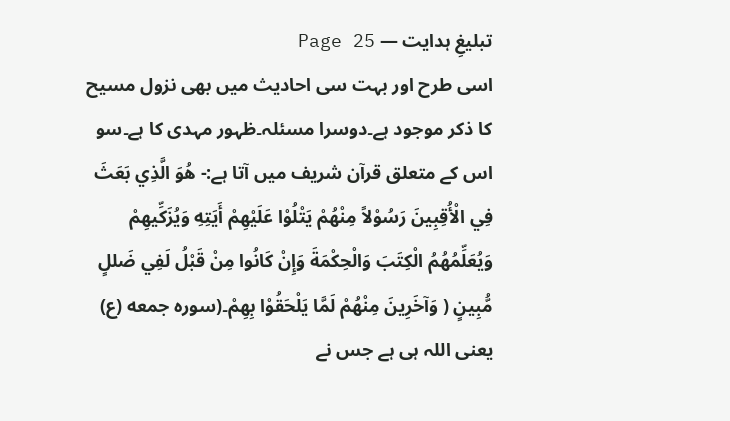تبلیغِ ہدایت — Page 25
اسی طرح اور بہت سی احادیث میں بھی نزول مسیح کا ذکر موجود ہے۔دوسرا مسئلہ۔ظہور مہدی کا ہے۔سو اس کے متعلق قرآن شریف میں آتا ہے:- هُوَ الَّذِي بَعَثَ فِي الْأُقِبِينَ رَسُوْلاً مِنْهُمْ يَتْلُوْا عَلَيْهِمْ أَيَتِهِ وَيُزَكِّيهِمْ وَيُعَلِّمُهُمُ الْكِتَبَ وَالْحِكْمَةَ وَإِنْ كَانُوا مِنْ قَبْلُ لَفِي ضَللٍ مُّبِينٍ ( وَآخَرِينَ مِنْهُمْ لَمَّا يَلْحَقُوْا بِهِمْ۔(سوره جمعه (ع) یعنی اللہ ہی ہے جس نے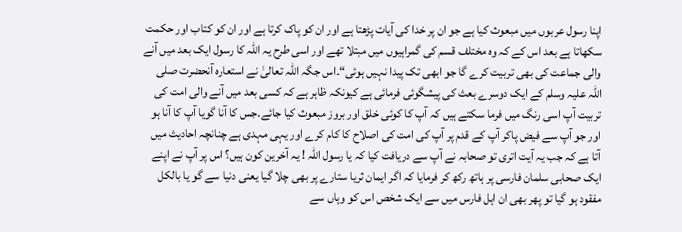اپنا رسول عربوں میں مبعوث کیا ہے جو ان پر خدا کی آیات پڑھتا ہے اور ان کو پاک کرتا ہے اور ان کو کتاب اور حکمت سکھاتا ہے بعد اس کے کہ وہ مختلف قسم کی گمراہیوں میں مبتلا تھے اور اسی طرح یہ اللہ کا رسول ایک بعد میں آنے والی جماعت کی بھی تربیت کرے گا جو ابھی تک پیدا نہیں ہوئی“۔اس جگہ اللہ تعالیٰ نے استعارہ آنحضرت صلی اللہ علیہ وسلم کے ایک دوسرے بعث کی پیشگوئی فرمائی ہے کیونکہ ظاہر ہے کہ کسی بعد میں آنے والی امت کی تربیت آپ اسی رنگ میں فرما سکتے ہیں کہ آپ کا کوئی خلق اور بروز مبعوث کیا جائے۔جس کا آنا گویا آپ کا آنا ہو اور جو آپ سے فیض پاکر آپ کے قدم پر آپ کی امت کی اصلاح کا کام کرے اور یہی مہدی ہے چنانچہ احادیث میں آتا ہے کہ جب یہ آیت اتری تو صحابہ نے آپ سے دریافت کیا کہ یا رسول اللہ ! یہ آخرین کون ہیں؟ اس پر آپ نے اپنے ایک صحابی سلمان فارسی پر ہاتھ رکھ کر فرمایا کہ اگر ایمان ثریا ستارے پر بھی چلا گیا یعنی دنیا سے گو یا بالکل مفقود ہو گیا تو پھر بھی ان اہل فارس میں سے ایک شخص اس کو وہاں سے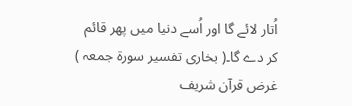اُتار لائے گا اور اُسے دنیا میں پھر قائم کر دے گا۔( بخاری تفسیر سورۃ جمعہ ) غرض قرآن شریف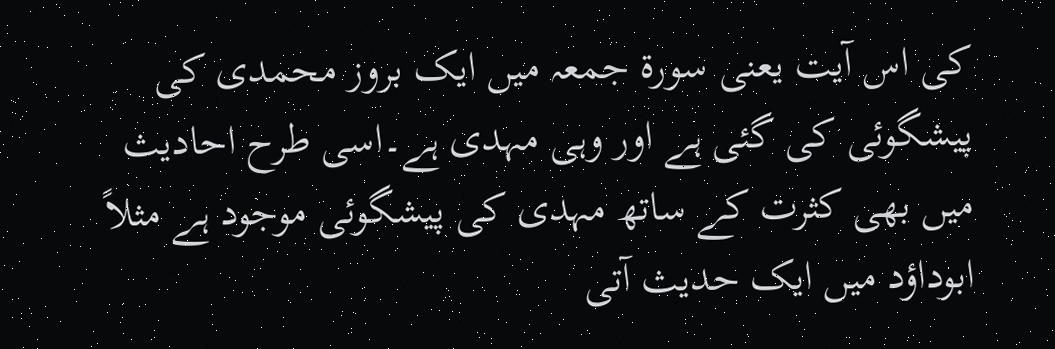کی اس آیت یعنی سورۃ جمعہ میں ایک بروز محمدی کی پیشگوئی کی گئی ہے اور وہی مہدی ہے۔اسی طرح احادیث میں بھی کثرت کے ساتھ مہدی کی پیشگوئی موجود ہے مثلاً ابوداؤد میں ایک حدیث آتی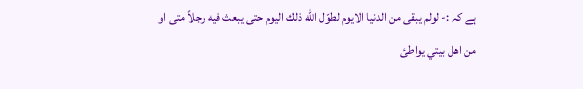ہے کہ :- لولم يبقى من الدنيا الايوم لطوّل الله ذلك اليوم حتى يبعث فيه رجلاً متى او من اهل بيتي يواطئ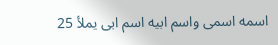اسمه اسمى واسم ابيه اسم ابى يملأ 25